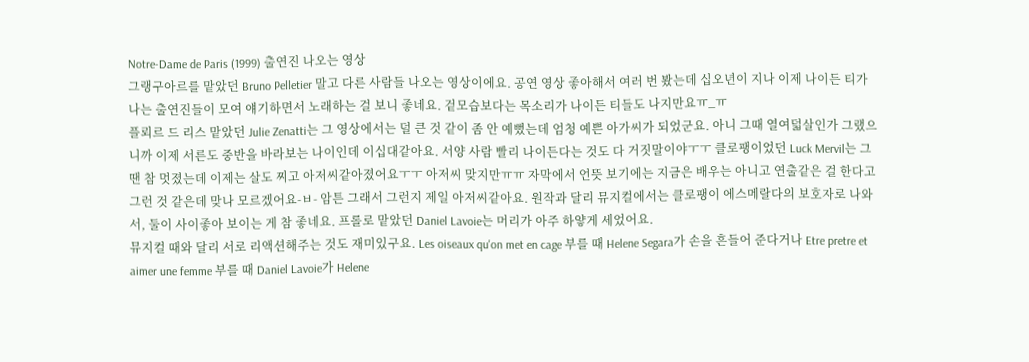Notre-Dame de Paris (1999) 출연진 나오는 영상
그랭구아르를 맡았던 Bruno Pelletier 말고 다른 사람들 나오는 영상이에요. 공연 영상 좋아해서 여러 번 봤는데 십오년이 지나 이제 나이든 티가 나는 출연진들이 모여 얘기하면서 노래하는 걸 보니 좋네요. 겉모습보다는 목소리가 나이든 티들도 나지만요ㅠ_ㅠ
플뢰르 드 리스 맡았던 Julie Zenatti는 그 영상에서는 덜 큰 것 같이 좀 안 예뻤는데 엄청 예쁜 아가씨가 되었군요. 아니 그때 열여덟살인가 그랬으니까 이제 서른도 중반을 바라보는 나이인데 이십대같아요. 서양 사람 빨리 나이든다는 것도 다 거짓말이야ㅜㅜ 클로팽이었던 Luck Mervil는 그땐 참 멋졌는데 이제는 살도 찌고 아저씨같아졌어요ㅜㅜ 아저씨 맞지만ㅠㅠ 자막에서 언뜻 보기에는 지금은 배우는 아니고 연출같은 걸 한다고 그런 것 같은데 맞나 모르겠어요-ㅂ- 암튼 그래서 그런지 제일 아저씨같아요. 원작과 달리 뮤지컬에서는 클로팽이 에스메랄다의 보호자로 나와서, 둘이 사이좋아 보이는 게 참 좋네요. 프롤로 맡았던 Daniel Lavoie는 머리가 아주 하얗게 세었어요.
뮤지컬 때와 달리 서로 리액션해주는 것도 재미있구요. Les oiseaux qu'on met en cage 부를 때 Helene Segara가 손을 흔들어 준다거나 Etre pretre et aimer une femme 부를 때 Daniel Lavoie가 Helene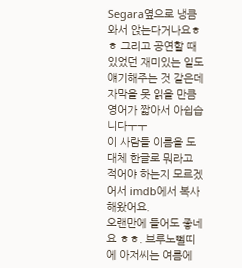Segara옆으로 냉큼 와서 앉는다거나요ㅎㅎ 그리고 공연할 때 있었던 재미있는 일도 얘기해주는 것 같은데 자막을 못 읽을 만큼 영어가 짧아서 아쉽습니다ㅜㅜ
이 사람들 이름을 도대체 한글로 뭐라고 적어야 하는지 모르겠어서 imdb에서 복사해왔어요.
오랜만에 들어도 좋네요 ㅎㅎ. 브루노뻴띠에 아저씨는 여름에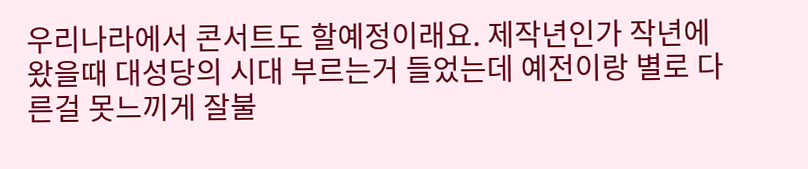우리나라에서 콘서트도 할예정이래요. 제작년인가 작년에 왔을때 대성당의 시대 부르는거 들었는데 예전이랑 별로 다른걸 못느끼게 잘불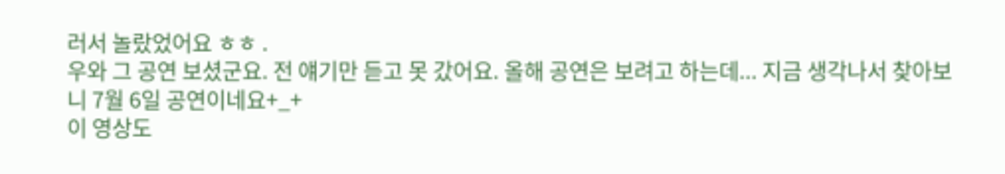러서 놀랐었어요 ㅎㅎ .
우와 그 공연 보셨군요. 전 얘기만 듣고 못 갔어요. 올해 공연은 보려고 하는데... 지금 생각나서 찾아보니 7월 6일 공연이네요+_+
이 영상도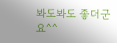봐도봐도 좋더군요^^